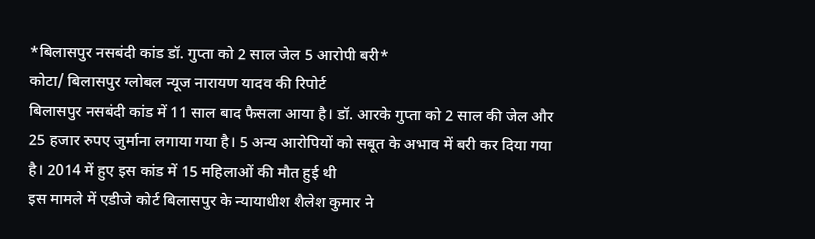*बिलासपुर नसबंदी कांड डॉ. गुप्ता को 2 साल जेल 5 आरोपी बरी*
कोटा/ बिलासपुर ग्लोबल न्यूज नारायण यादव की रिपोर्ट
बिलासपुर नसबंदी कांड में 11 साल बाद फैसला आया है। डॉ. आरके गुप्ता को 2 साल की जेल और 25 हजार रुपए जुर्माना लगाया गया है। 5 अन्य आरोपियों को सबूत के अभाव में बरी कर दिया गया है। 2014 में हुए इस कांड में 15 महिलाओं की मौत हुई थी
इस मामले में एडीजे कोर्ट बिलासपुर के न्यायाधीश शैलेश कुमार ने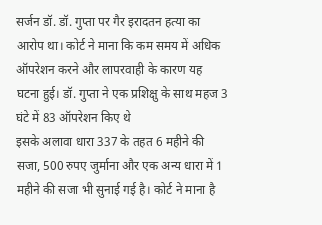सर्जन डॉ. डॉ. गुप्ता पर गैर इरादतन हत्या का आरोप था। कोर्ट ने माना कि कम समय में अधिक ऑपरेशन करने और लापरवाही के कारण यह घटना हुई। डॉ. गुप्ता ने एक प्रशिक्षु के साथ महज 3 घंटे में 83 ऑपरेशन किए थे
इसके अलावा धारा 337 के तहत 6 महीने की सजा, 500 रुपए जुर्माना और एक अन्य धारा में 1 महीने की सजा भी सुनाई गई है। कोर्ट ने माना है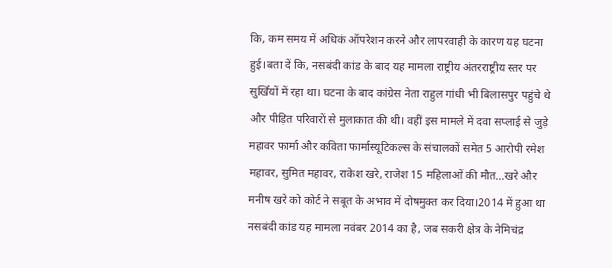कि, कम समय में अधिकं ऑपरेशन करने और लापरवाही के कारण यह घटना हुई।बता दें कि, नसबंदी कांड के बाद यह मामला राष्ट्रीय अंतरराष्ट्रीय स्तर पर सुर्खियों में रहा था। घटना के बाद कांग्रेस नेता राहुल गांधी भी बिलासपुर पहुंचे थे और पीड़ित परिवारों से मुलाकात की थी। वहीं इस मामले में दवा सप्लाई से जुड़े महावर फार्मा और कविता फार्मास्यूटिकल्स के संचालकों समेत 5 आरोपी रमेश महावर, सुमित महावर, राकेश खरे, राजेश 15 महिलाओं की मौत…खरे और मनीष खरे को कोर्ट ने सबूत के अभाव में दोषमुक्त कर दिया।2014 में हुआ था नसबंदी कांड यह मामला नवंबर 2014 का है, जब सकरी क्षेत्र के नेमिचंद्र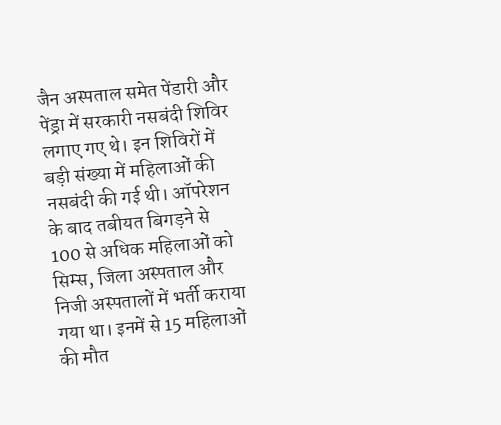जैन अस्पताल समेत पेंडारी और पेंड्रा में सरकारी नसबंदी शिविर लगाए गए थे। इन शिविरों में बड़ी संख्या में महिलाओं की नसबंदी की गई थी। ऑपरेशन के बाद तबीयत बिगड़ने से 100 से अधिक महिलाओं को सिम्स, जिला अस्पताल और निजी अस्पतालों में भर्ती कराया गया था। इनमें से 15 महिलाओं की मौत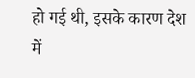हो गई थी, इसके कारण देश में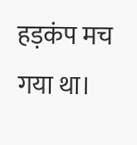हड़कंप मच गया था।